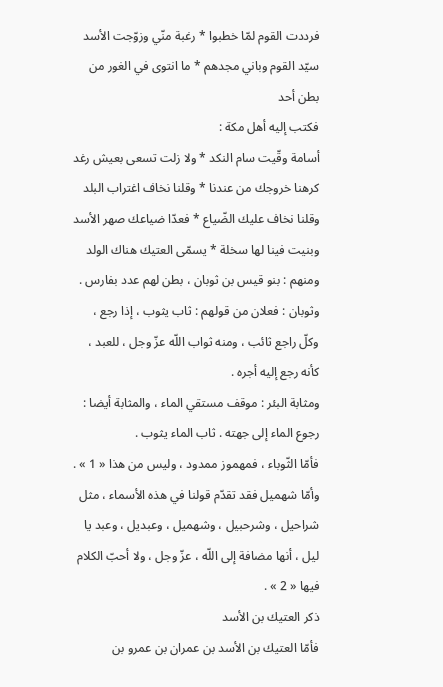فرددت القوم لمّا خطبوا * رغبة منّي وزوّجت الأسد
سيّد القوم وباني مجدهم * ما انتوى في الغور من بطن أحد
فكتب إليه أهل مكة :
أسامة وقّيت سام النكد * ولا زلت تسعى بعيش رغد
كرهنا خروجك من عندنا * وقلنا نخاف اغتراب البلد
وقلنا نخاف عليك الضّياع * فعدّا ضياعك صهر الأسد
وبنيت فينا لها سخلة * يسمّى العتيك هناك الولد
ومنهم : بنو قيس بن ثوبان ، بطن لهم عدد بفارس . وثوبان : فعلان من قولهم : ثاب يثوب ، إذا رجع ، وكلّ راجع ثائب ، ومنه ثواب اللّه عزّ وجل ، للعبد ، كأنه رجع إليه أجره .
ومثابة البئر : موقف مستقي الماء ، والمثابة أيضا : رجوع الماء إلى جهته . ثاب الماء يثوب .
فأمّا الثّوباء ، فمهموز ممدود ، وليس من هذا « 1 » .
وأمّا شهميل فقد تقدّم قولنا في هذه الأسماء ، مثل شراحيل ، وشرحبيل ، وشهميل ، وعبديل ، وعبد يا ليل ، أنها مضافة إلى اللّه ، عزّ وجل ، ولا أحبّ الكلام فيها « 2 » .
ذكر العتيك بن الأسد
فأمّا العتيك بن الأسد بن عمران بن عمرو بن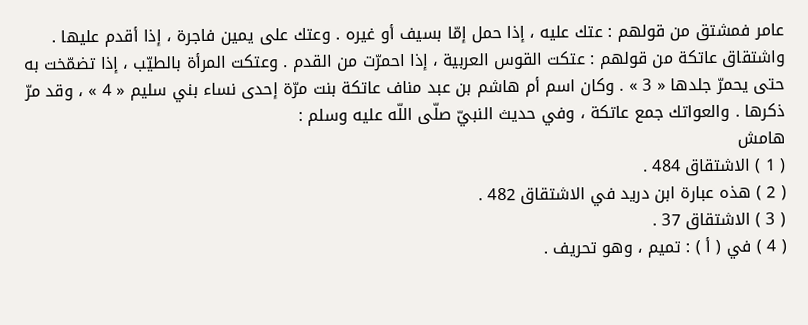عامر فمشتق من قولهم : عتك عليه ، إذا حمل إمّا بسيف أو غيره . وعتك على يمين فاجرة ، إذا أقدم عليها . واشتقاق عاتكة من قولهم : عتكت القوس العربية ، إذا احمرّت من القدم . وعتكت المرأة بالطيّب ، إذا تضمّخت به حتى يحمرّ جلدها « 3 » . وكان اسم أم هاشم بن عبد مناف عاتكة بنت مرّة إحدى نساء بني سليم « 4 » ، وقد مرّ ذكرها . والعواتك جمع عاتكة ، وفي حديث النبيّ صلّى اللّه عليه وسلم :
هامش
( 1 ) الاشتقاق 484 .
( 2 ) هذه عبارة ابن دريد في الاشتقاق 482 .
( 3 ) الاشتقاق 37 .
( 4 ) في ( أ ) : تميم ، وهو تحريف .